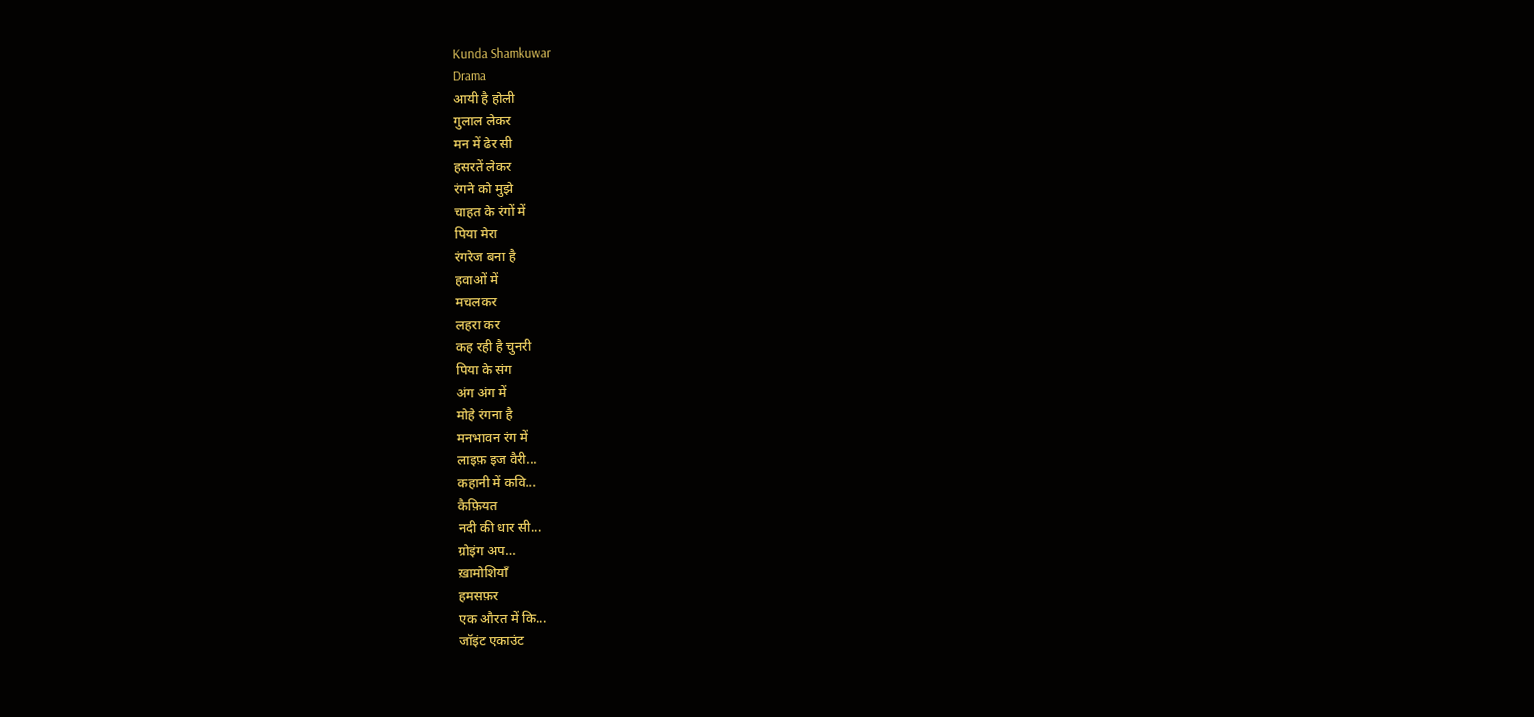Kunda Shamkuwar
Drama
आयी है होली
गुलाल लेकर
मन में ढेर सी
हसरतें लेकर
रंगने को मुझे
चाहत के रंगों में
पिया मेरा
रंगरेज बना है
हवाओं में
मचलकर
लहरा कर
कह रही है चुनरी
पिया के संग
अंग अंग में
मोहे रंगना है
मनभावन रंग में
लाइफ़ इज वैरी...
कहानी में कवि...
कैफ़ियत
नदी की धार सी...
ग्रोइंग अप…
ख़ामोशियाँ
हमसफ़र
एक औरत में कि...
जॉइंट एकाउंट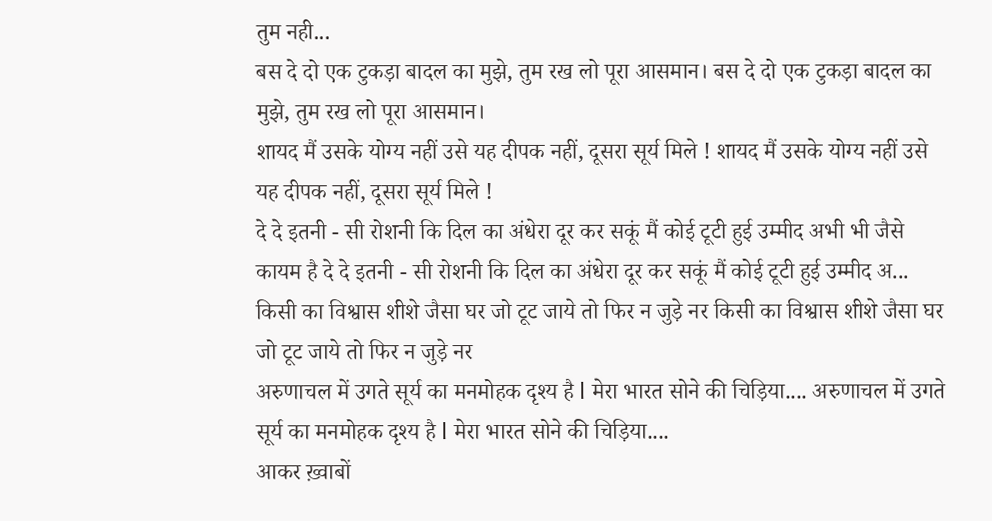तुम नही...
बस दे दो एक टुकड़ा बादल का मुझे, तुम रख लो पूरा आसमान। बस दे दो एक टुकड़ा बादल का मुझे, तुम रख लो पूरा आसमान।
शायद मैं उसके योग्य नहीं उसे यह दीपक नहीं, दूसरा सूर्य मिले ! शायद मैं उसके योग्य नहीं उसे यह दीपक नहीं, दूसरा सूर्य मिले !
दे दे इतनी - सी रोशनी कि दिल का अंधेरा दूर कर सकूं मैं कोई टूटी हुई उम्मीद अभी भी जैसे कायम है दे दे इतनी - सी रोशनी कि दिल का अंधेरा दूर कर सकूं मैं कोई टूटी हुई उम्मीद अ...
किसी का विश्वास शीशे जैसा घर जो टूट जाये तो फिर न जुड़े नर किसी का विश्वास शीशे जैसा घर जो टूट जाये तो फिर न जुड़े नर
अरुणाचल में उगते सूर्य का मनमोहक दृश्य है l मेरा भारत सोने की चिड़िया.... अरुणाचल में उगते सूर्य का मनमोहक दृश्य है l मेरा भारत सोने की चिड़िया....
आकर ख़्वाबों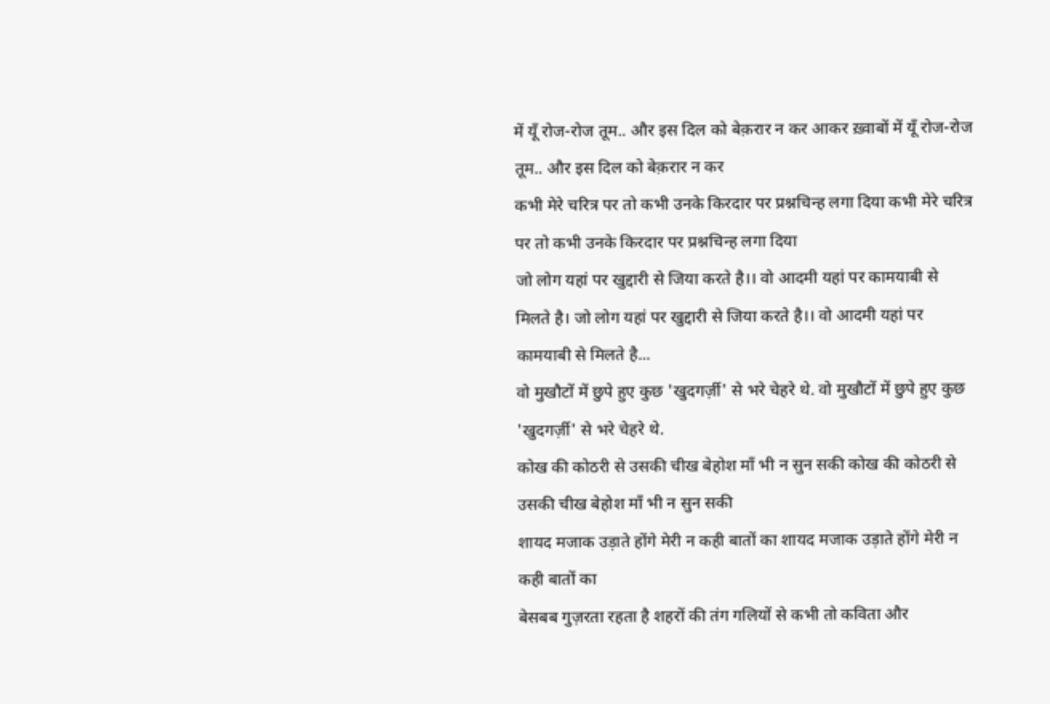में यूँ रोज-रोज तूम.. और इस दिल को बेक़रार न कर आकर ख़्वाबों में यूँ रोज-रोज तूम.. और इस दिल को बेक़रार न कर
कभी मेरे चरित्र पर तो कभी उनके किरदार पर प्रश्नचिन्ह लगा दिया कभी मेरे चरित्र पर तो कभी उनके किरदार पर प्रश्नचिन्ह लगा दिया
जो लोग यहां पर खुद्दारी से जिया करते है।। वो आदमी यहां पर कामयाबी से मिलते है। जो लोग यहां पर खुद्दारी से जिया करते है।। वो आदमी यहां पर कामयाबी से मिलते है...
वो मुखौटों में छुपे हुए कुछ 'खुदगर्ज़ी' से भरे चेहरे थे. वो मुखौटों में छुपे हुए कुछ 'खुदगर्ज़ी' से भरे चेहरे थे.
कोख की कोठरी से उसकी चीख बेहोश माँ भी न सुन सकी कोख की कोठरी से उसकी चीख बेहोश माँ भी न सुन सकी
शायद मजाक उड़ाते होंगे मेरी न कही बातों का शायद मजाक उड़ाते होंगे मेरी न कही बातों का
बेसबब गुज़रता रहता है शहरों की तंग गलियों से कभी तो कविता और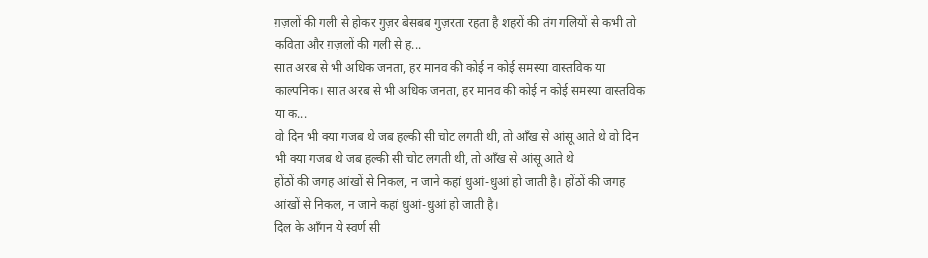ग़ज़लों की गली से होकर गुज़र बेसबब गुज़रता रहता है शहरों की तंग गलियों से कभी तो कविता और ग़ज़लों की गली से ह...
सात अरब से भी अधिक जनता, हर मानव की कोई न कोई समस्या वास्तविक या काल्पनिक। सात अरब से भी अधिक जनता, हर मानव की कोई न कोई समस्या वास्तविक या क...
वो दिन भी क्या गजब थे जब हल्की सी चोट लगती थी, तो आँख से आंसू आते थे वो दिन भी क्या गजब थे जब हल्की सी चोट लगती थी, तो आँख से आंसू आते थे
होंठों की जगह आंखों से निकल, न जाने कहां धुआं-धुआं हो जाती है। होंठों की जगह आंखों से निकल, न जाने कहां धुआं-धुआं हो जाती है।
दिल के आँगन ये स्वर्ण सी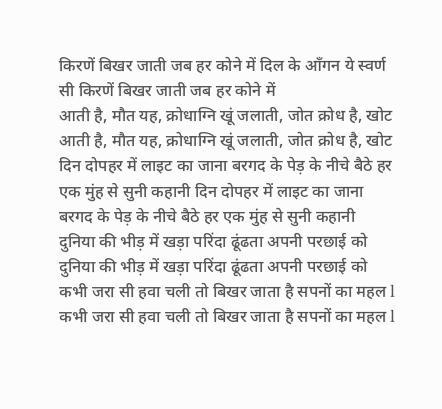किरणें बिखर जाती जब हर कोने में दिल के आँगन ये स्वर्ण सी किरणें बिखर जाती जब हर कोने में
आती है, मौत यह, क्रोधाग्नि खूं जलाती, जोत क्रोध है, खोट आती है, मौत यह, क्रोधाग्नि खूं जलाती, जोत क्रोध है, खोट
दिन दोपहर में लाइट का जाना बरगद के पेड़ के नीचे बैठे हर एक मुंह से सुनी कहानी दिन दोपहर में लाइट का जाना बरगद के पेड़ के नीचे बैठे हर एक मुंह से सुनी कहानी
दुनिया की भीड़ में खड़ा परिंदा ढूंढता अपनी परछाई को दुनिया की भीड़ में खड़ा परिंदा ढूंढता अपनी परछाई को
कभी जरा सी हवा चली तो बिखर जाता है सपनों का महल l कभी जरा सी हवा चली तो बिखर जाता है सपनों का महल l